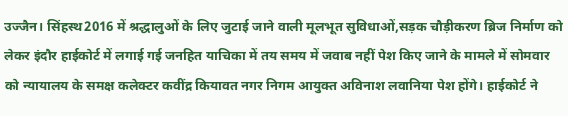उज्जैन। सिंहस्थ2016 में श्रद्धालुओं के लिए जुटाई जाने वाली मूलभूत सुविधाओं,सड़क चौड़ीकरण ब्रिज निर्माण को लेकर इंदौर हाईकोर्ट में लगाई गई जनहित याचिका में तय समय में जवाब नहीं पेश किए जाने के मामले में सोमवार को न्यायालय के समक्ष कलेक्टर कवींद्र कियावत नगर निगम आयुक्त अविनाश लवानिया पेश होंगे। हाईकोर्ट ने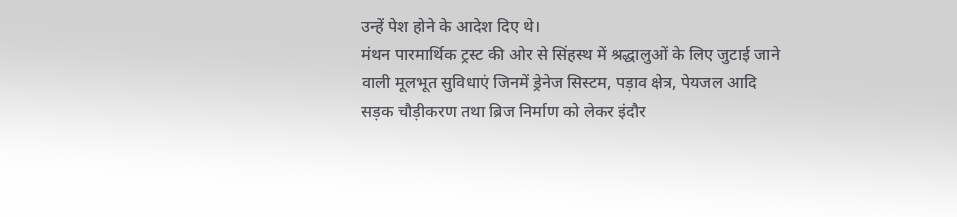उन्हें पेश होने के आदेश दिए थे।
मंथन पारमार्थिक ट्रस्ट की ओर से सिंहस्थ में श्रद्धालुओं के लिए जुटाई जाने वाली मूलभूत सुविधाएं जिनमें ड्रेनेज सिस्टम, पड़ाव क्षेत्र, पेयजल आदि सड़क चौड़ीकरण तथा ब्रिज निर्माण को लेकर इंदौर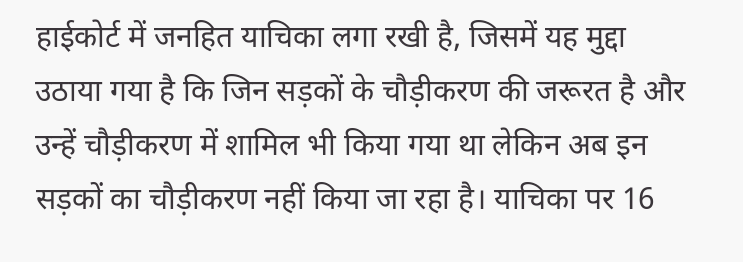हाईकोर्ट में जनहित याचिका लगा रखी है, जिसमें यह मुद्दा उठाया गया है कि जिन सड़कों के चौड़ीकरण की जरूरत है और उन्हें चौड़ीकरण में शामिल भी किया गया था लेकिन अब इन सड़कों का चौड़ीकरण नहीं किया जा रहा है। याचिका पर 16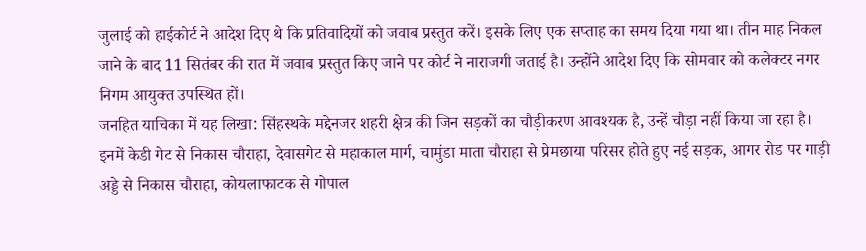जुलाई को हाईकोर्ट ने आदेश दिए थे कि प्रतिवादियों को जवाब प्रस्तुत करें। इसके लिए एक सप्ताह का समय दिया गया था। तीन माह निकल जाने के बाद 11 सितंबर की रात में जवाब प्रस्तुत किए जाने पर कोर्ट ने नाराजगी जताई है। उन्होंने आदेश दिए कि सोमवार को कलेक्टर नगर निगम आयुक्त उपस्थित हों।
जनहित याचिका में यह लिखा: सिंहस्थके मद्देनजर शहरी क्षेत्र की जिन सड़कों का चौड़ीकरण आवश्यक है, उन्हें चौड़ा नहीं किया जा रहा है। इनमें केडी गेट से निकास चौराहा, देवासगेट से महाकाल मार्ग, चामुंडा माता चौराहा से प्रेमछाया परिसर होते हुए नई सड़क, आगर रोड पर गाड़ी अड्डे से निकास चौराहा, कोयलाफाटक से गोपाल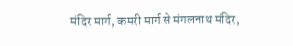मंदिर मार्ग, कमरी मार्ग से मंगलनाथ मंदिर,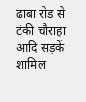ढाबा रोड से टंकी चौराहा आदि सड़कें शामिल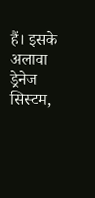हैं। इसके अलावा ड्रेनेज सिस्टम,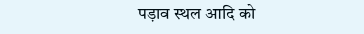पड़ाव स्थल आदि को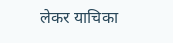लेकर याचिका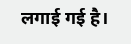लगाई गई है।